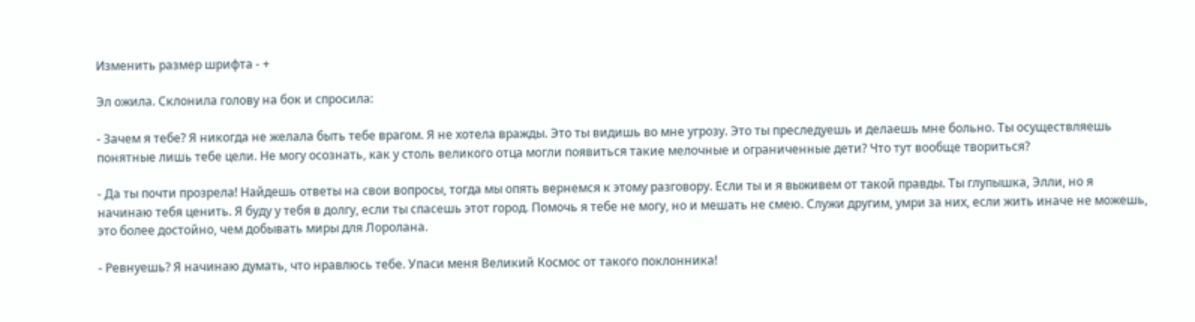Изменить размер шрифта - +

Эл ожила. Склонила голову на бок и спросила:

- Зачем я тебе? Я никогда не желала быть тебе врагом. Я не хотела вражды. Это ты видишь во мне угрозу. Это ты преследуешь и делаешь мне больно. Ты осуществляешь понятные лишь тебе цели. Не могу осознать, как у столь великого отца могли появиться такие мелочные и ограниченные дети? Что тут вообще твориться?

- Да ты почти прозрела! Найдешь ответы на свои вопросы, тогда мы опять вернемся к этому разговору. Если ты и я выживем от такой правды. Ты глупышка, Элли, но я начинаю тебя ценить. Я буду у тебя в долгу, если ты спасешь этот город. Помочь я тебе не могу, но и мешать не смею. Служи другим, умри за них, если жить иначе не можешь, это более достойно, чем добывать миры для Лоролана.

- Ревнуешь? Я начинаю думать, что нравлюсь тебе. Упаси меня Великий Космос от такого поклонника!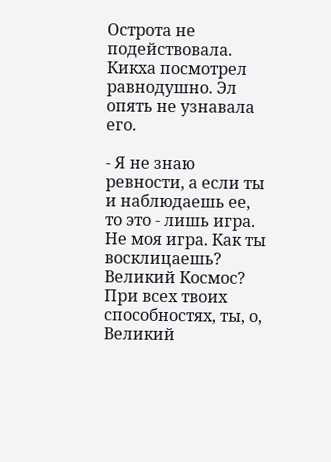Острота не подействовала. Кикха посмотрел равнодушно. Эл опять не узнавала его.

- Я не знаю ревности, а если ты и наблюдаешь ее, то это - лишь игра. Не моя игра. Как ты восклицаешь? Великий Космос? При всех твоих способностях, ты, о, Великий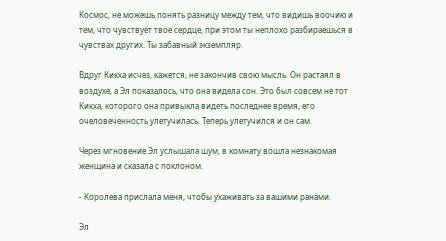Космос, не можешь понять разницу между тем, что видишь воочию и тем, что чувствует твое сердце, при этом ты неплохо разбираешься в чувствах других. Ты забавный экземпляр.

Вдруг Кикха исчез, кажется, не закончив свою мысль. Он растаял в воздухе, а Эл показалось, что она видела сон. Это был совсем не тот Кикха, которого она привыкла видеть последнее время, его очеловеченность улетучилась. Теперь улетучился и он сам.

Через мгновение Эл услышала шум, в комнату вошла незнакомая женщина и сказала с поклоном.

- Королева прислала меня, чтобы ухаживать за вашими ранами.

Эл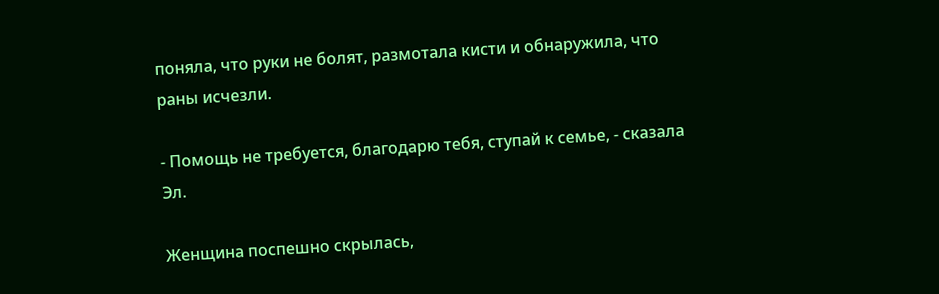поняла, что руки не болят, размотала кисти и обнаружила, что раны исчезли.

- Помощь не требуется, благодарю тебя, ступай к семье, - сказала Эл.

Женщина поспешно скрылась,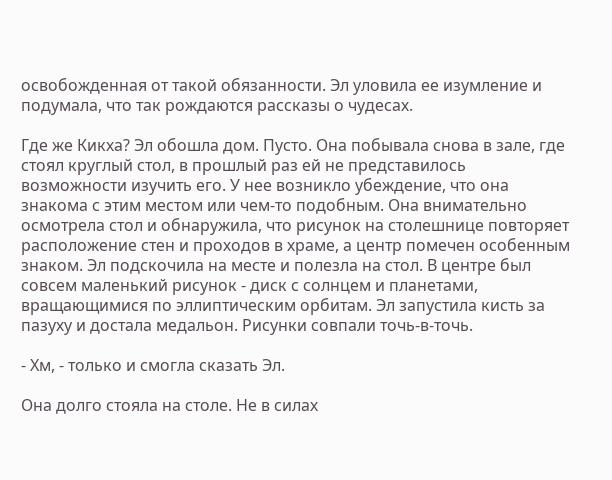освобожденная от такой обязанности. Эл уловила ее изумление и подумала, что так рождаются рассказы о чудесах.

Где же Кикха? Эл обошла дом. Пусто. Она побывала снова в зале, где стоял круглый стол, в прошлый раз ей не представилось возможности изучить его. У нее возникло убеждение, что она знакома с этим местом или чем-то подобным. Она внимательно осмотрела стол и обнаружила, что рисунок на столешнице повторяет расположение стен и проходов в храме, а центр помечен особенным знаком. Эл подскочила на месте и полезла на стол. В центре был совсем маленький рисунок - диск с солнцем и планетами, вращающимися по эллиптическим орбитам. Эл запустила кисть за пазуху и достала медальон. Рисунки совпали точь-в-точь.

- Хм, - только и смогла сказать Эл.

Она долго стояла на столе. Не в силах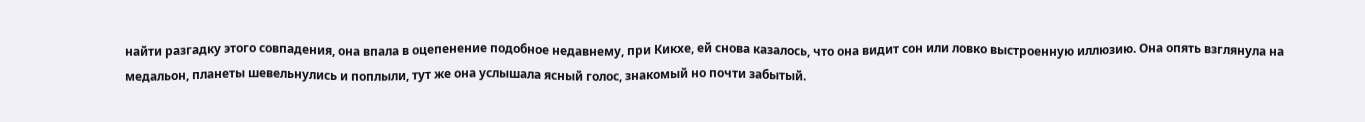найти разгадку этого совпадения, она впала в оцепенение подобное недавнему, при Кикхе, ей снова казалось, что она видит сон или ловко выстроенную иллюзию. Она опять взглянула на медальон, планеты шевельнулись и поплыли, тут же она услышала ясный голос, знакомый но почти забытый.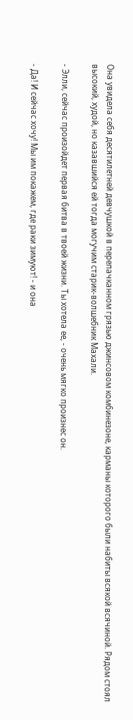Она увидела себя десятилетней девчушкой в перепачканном грязью джинсовом комбинезоне, карманы которого были набиты всякой всячиной. Рядом стоял высокий, худой, но казавшийся ей тогда могучим старик-волшебник Махали.

- Элли, сейчас произойдет первая битва в твоей жизни. Ты хотела ее, - очень мягко произнес он.

- Да! И сейчас хочу! Мы им покажем, где раки зимуют! - и она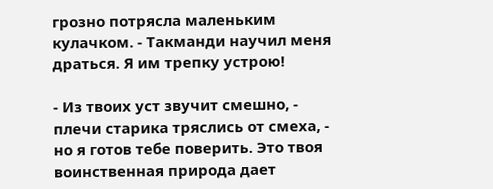грозно потрясла маленьким кулачком. - Такманди научил меня драться. Я им трепку устрою!

- Из твоих уст звучит смешно, - плечи старика тряслись от смеха, - но я готов тебе поверить. Это твоя воинственная природа дает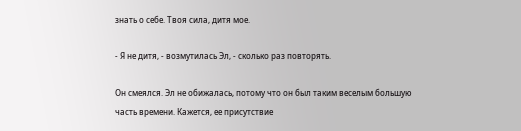знать о себе. Твоя сила, дитя мое.

- Я не дитя, - возмутилась Эл, - сколько раз повторять.

Он смеялся. Эл не обижалась, потому что он был таким веселым большую часть времени. Кажется, ее присутствие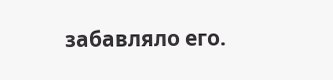забавляло его.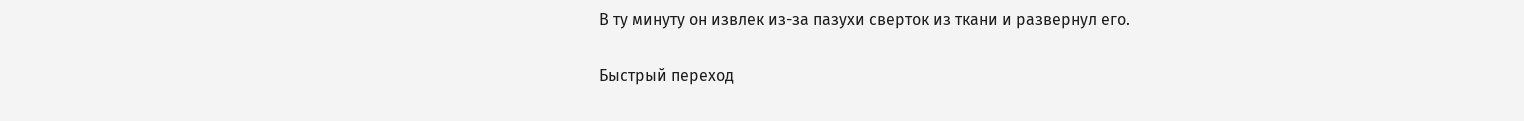В ту минуту он извлек из-за пазухи сверток из ткани и развернул его.

Быстрый переход